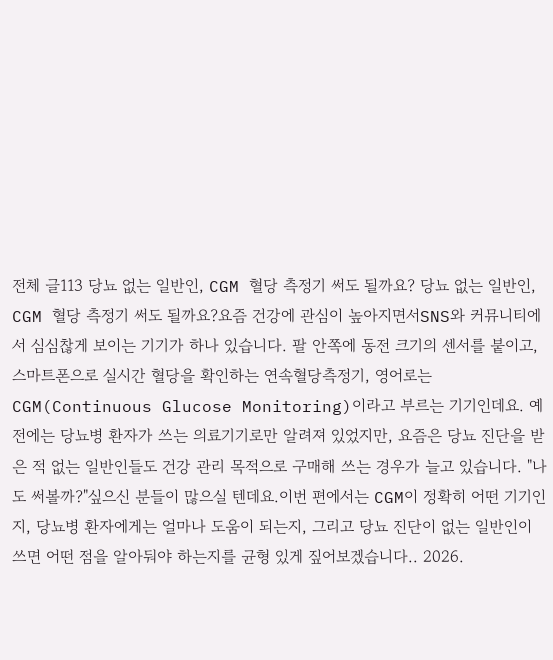전체 글113 당뇨 없는 일반인, CGM 혈당 측정기 써도 될까요? 당뇨 없는 일반인, CGM 혈당 측정기 써도 될까요?요즘 건강에 관심이 높아지면서SNS와 커뮤니티에서 심심찮게 보이는 기기가 하나 있습니다. 팔 안쪽에 동전 크기의 센서를 붙이고, 스마트폰으로 실시간 혈당을 확인하는 연속혈당측정기, 영어로는 CGM(Continuous Glucose Monitoring)이라고 부르는 기기인데요. 예전에는 당뇨병 환자가 쓰는 의료기기로만 알려져 있었지만, 요즘은 당뇨 진단을 받은 적 없는 일반인들도 건강 관리 목적으로 구매해 쓰는 경우가 늘고 있습니다. "나도 써볼까?"싶으신 분들이 많으실 텐데요.이번 편에서는 CGM이 정확히 어떤 기기인지, 당뇨병 환자에게는 얼마나 도움이 되는지, 그리고 당뇨 진단이 없는 일반인이 쓰면 어떤 점을 알아둬야 하는지를 균형 있게 짚어보겠습니다.. 2026.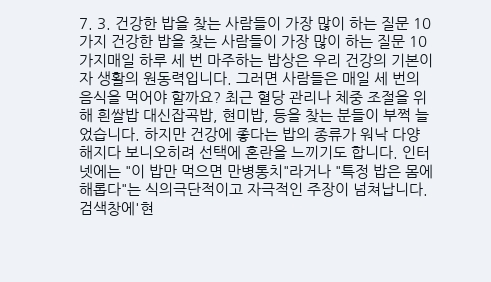7. 3. 건강한 밥을 찾는 사람들이 가장 많이 하는 질문 10가지 건강한 밥을 찾는 사람들이 가장 많이 하는 질문 10가지매일 하루 세 번 마주하는 밥상은 우리 건강의 기본이자 생활의 원동력입니다. 그러면 사람들은 매일 세 번의 음식을 먹어야 할까요? 최근 혈당 관리나 체중 조절을 위해 흰쌀밥 대신잡곡밥, 현미밥, 등을 찾는 분들이 부쩍 늘었습니다. 하지만 건강에 좋다는 밥의 종류가 워낙 다양해지다 보니오히려 선택에 혼란을 느끼기도 합니다. 인터넷에는 "이 밥만 먹으면 만병통치"라거나 "특정 밥은 몸에 해롭다"는 식의극단적이고 자극적인 주장이 넘쳐납니다. 검색창에'현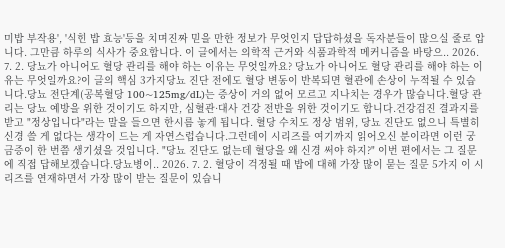미밥 부작용', '식힌 밥 효능'등을 치며진짜 믿을 만한 정보가 무엇인지 답답하셨을 독자분들이 많으실 줄로 압니다. 그만큼 하루의 식사가 중요합니다. 이 글에서는 의학적 근거와 식품과학적 메커니즘을 바탕으.. 2026. 7. 2. 당뇨가 아니어도 혈당 관리를 해야 하는 이유는 무엇일까요? 당뇨가 아니어도 혈당 관리를 해야 하는 이유는 무엇일까요?이 글의 핵심 3가지당뇨 진단 전에도 혈당 변동이 반복되면 혈관에 손상이 누적될 수 있습니다.당뇨 전단계(공복혈당 100~125mg/dL)는 증상이 거의 없어 모르고 지나치는 경우가 많습니다.혈당 관리는 당뇨 예방을 위한 것이기도 하지만, 심혈관·대사 건강 전반을 위한 것이기도 합니다.건강검진 결과지를 받고 "정상입니다"라는 말을 들으면 한시름 놓게 됩니다. 혈당 수치도 정상 범위, 당뇨 진단도 없으니 특별히 신경 쓸 게 없다는 생각이 드는 게 자연스럽습니다.그런데이 시리즈를 여기까지 읽어오신 분이라면 이런 궁금증이 한 번쯤 생기셨을 것입니다. "당뇨 진단도 없는데 혈당을 왜 신경 써야 하지?" 이번 편에서는 그 질문에 직접 답해보겠습니다.당뇨병이.. 2026. 7. 2. 혈당이 걱정될 때 밥에 대해 가장 많이 묻는 질문 5가지 이 시리즈를 연재하면서 가장 많이 받는 질문이 있습니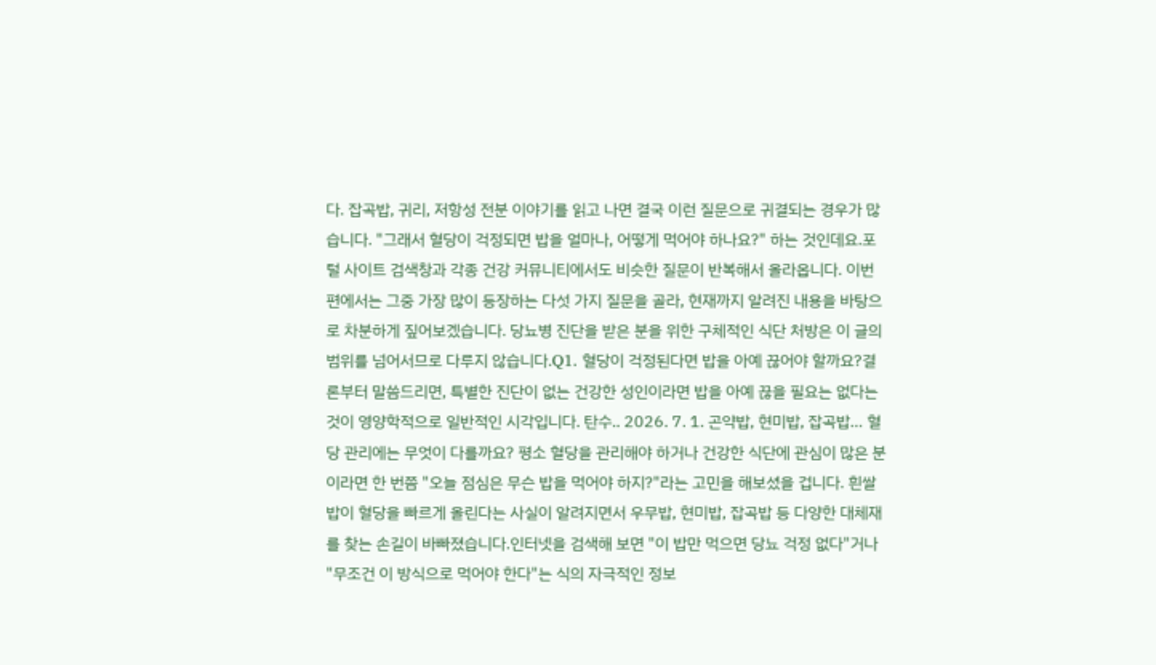다. 잡곡밥, 귀리, 저항성 전분 이야기를 읽고 나면 결국 이런 질문으로 귀결되는 경우가 많습니다. "그래서 혈당이 걱정되면 밥을 얼마나, 어떻게 먹어야 하나요?" 하는 것인데요.포털 사이트 검색창과 각종 건강 커뮤니티에서도 비슷한 질문이 반복해서 올라옵니다. 이번 편에서는 그중 가장 많이 등장하는 다섯 가지 질문을 골라, 현재까지 알려진 내용을 바탕으로 차분하게 짚어보겠습니다. 당뇨병 진단을 받은 분을 위한 구체적인 식단 처방은 이 글의 범위를 넘어서므로 다루지 않습니다.Q1. 혈당이 걱정된다면 밥을 아예 끊어야 할까요?결론부터 말씀드리면, 특별한 진단이 없는 건강한 성인이라면 밥을 아예 끊을 필요는 없다는 것이 영양학적으로 일반적인 시각입니다. 탄수.. 2026. 7. 1. 곤약밥, 현미밥, 잡곡밥… 혈당 관리에는 무엇이 다를까요? 평소 혈당을 관리해야 하거나 건강한 식단에 관심이 많은 분이라면 한 번쯤 "오늘 점심은 무슨 밥을 먹어야 하지?"라는 고민을 해보셨을 겁니다. 흰쌀밥이 혈당을 빠르게 올린다는 사실이 알려지면서 우무밥, 현미밥, 잡곡밥 등 다양한 대체재를 찾는 손길이 바빠졌습니다.인터넷을 검색해 보면 "이 밥만 먹으면 당뇨 걱정 없다"거나 "무조건 이 방식으로 먹어야 한다"는 식의 자극적인 정보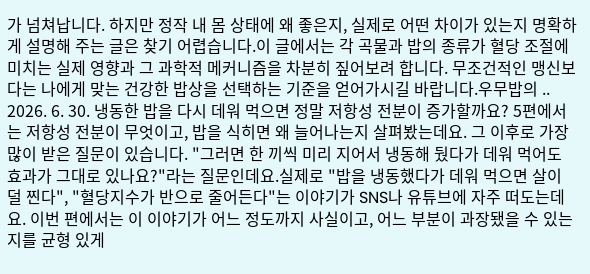가 넘쳐납니다. 하지만 정작 내 몸 상태에 왜 좋은지, 실제로 어떤 차이가 있는지 명확하게 설명해 주는 글은 찾기 어렵습니다.이 글에서는 각 곡물과 밥의 종류가 혈당 조절에 미치는 실제 영향과 그 과학적 메커니즘을 차분히 짚어보려 합니다. 무조건적인 맹신보다는 나에게 맞는 건강한 밥상을 선택하는 기준을 얻어가시길 바랍니다.우무밥의 .. 2026. 6. 30. 냉동한 밥을 다시 데워 먹으면 정말 저항성 전분이 증가할까요? 5편에서는 저항성 전분이 무엇이고, 밥을 식히면 왜 늘어나는지 살펴봤는데요. 그 이후로 가장 많이 받은 질문이 있습니다. "그러면 한 끼씩 미리 지어서 냉동해 뒀다가 데워 먹어도 효과가 그대로 있나요?"라는 질문인데요.실제로 "밥을 냉동했다가 데워 먹으면 살이 덜 찐다", "혈당지수가 반으로 줄어든다"는 이야기가 SNS나 유튜브에 자주 떠도는데요. 이번 편에서는 이 이야기가 어느 정도까지 사실이고, 어느 부분이 과장됐을 수 있는지를 균형 있게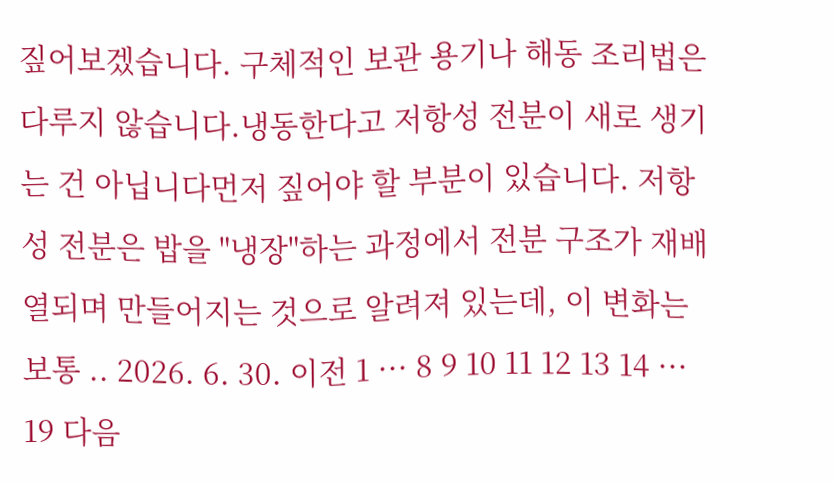짚어보겠습니다. 구체적인 보관 용기나 해동 조리법은 다루지 않습니다.냉동한다고 저항성 전분이 새로 생기는 건 아닙니다먼저 짚어야 할 부분이 있습니다. 저항성 전분은 밥을 "냉장"하는 과정에서 전분 구조가 재배열되며 만들어지는 것으로 알려져 있는데, 이 변화는 보통 .. 2026. 6. 30. 이전 1 ··· 8 9 10 11 12 13 14 ··· 19 다음